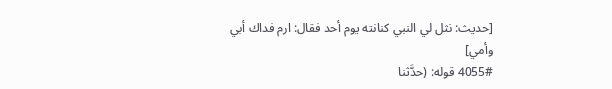[حديث: نثل لي النبي كنانته يوم أحد فقال: ارم فداك أبي وأمي]
4055# قوله: (حدَّثنا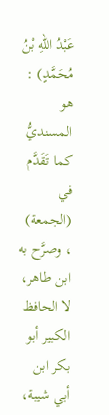عَبْدُ اللهِ بْنُ مُحَمَّدٍ) : هو المسنديُّ كما تَقَدَّم في (الجمعة) ، وصرَّح به ابن طاهر، لا الحافظ الكبير أبو بكر ابن أبي شيبة،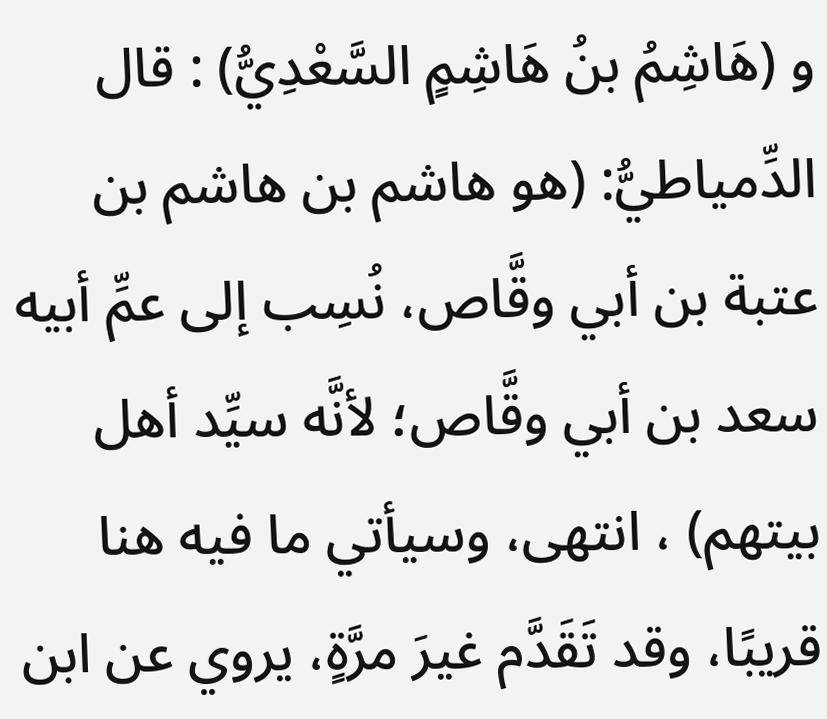و (هَاشِمُ بنُ هَاشِمٍ السَّعْدِيُّ) : قال الدِّمياطيُّ: (هو هاشم بن هاشم بن عتبة بن أبي وقَّاص، نُسِب إلى عمِّ أبيه سعد بن أبي وقَّاص؛ لأنَّه سيِّد أهل بيتهم) ، انتهى، وسيأتي ما فيه هنا قريبًا، وقد تَقَدَّم غيرَ مرَّةٍ، يروي عن ابن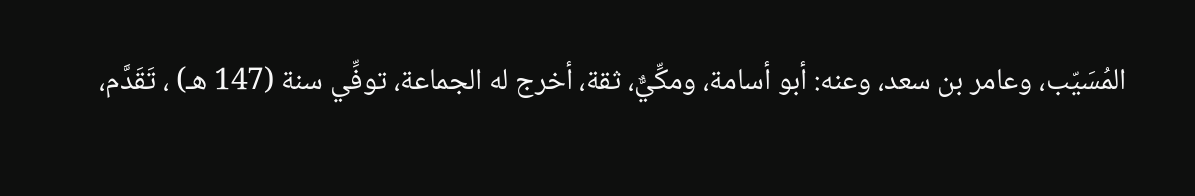المُسَيّب، وعامر بن سعد، وعنه: أبو أسامة، ومكِّيٌّ، ثقة، أخرج له الجماعة، توفِّي سنة (147 هـ) ، تَقَدَّم،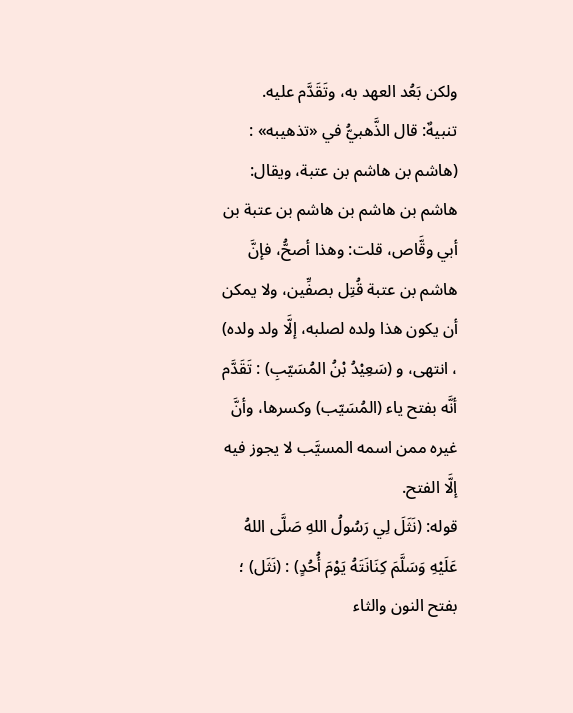ولكن بَعُد العهد به، وتَقَدَّم عليه.
تنبيهٌ: قال الذَّهبيُّ في «تذهيبه» : (هاشم بن هاشم بن عتبة، ويقال: هاشم بن هاشم بن هاشم بن عتبة بن أبي وقَّاص، قلت: وهذا أصحُّ، فإنَّ هاشم بن عتبة قُتِل بصفِّين، ولا يمكن أن يكون هذا ولده لصلبه، إلَّا ولد ولده) ، انتهى، و (سَعِيْدُ بْنُ المُسَيّبِ) : تَقَدَّم أنَّه بفتح ياء (المُسَيّب) وكسرها، وأنَّ غيره ممن اسمه المسيَّب لا يجوز فيه إلَّا الفتح.
قوله: (نَثَلَ لِي رَسُولُ اللهِ صَلَّى اللهُ عَلَيْهِ وَسَلَّمَ كِنَانَتَهُ يَوْمَ أُحُدٍ) : (نَثَل) ؛ بفتح النون والثاء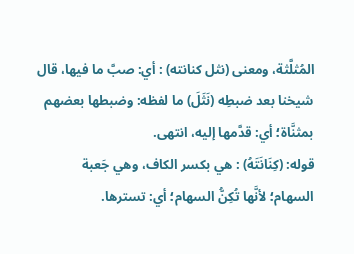المُثلَّثة، ومعنى (نثل كنانته) : أي: صبَّ ما فيها، قال شيخنا بعد ضبطِه (نَثَلَ) ما لفظه: وضبطها بعضهم بمثنَّاة؛ أي: قدَّمها إليه، انتهى.
قوله: (كِنَانَتَهُ) : هي بكسر الكاف، وهي جَعبة السهام؛ لأنَّها تُكِنُّ السهام؛ أي: تسترها.